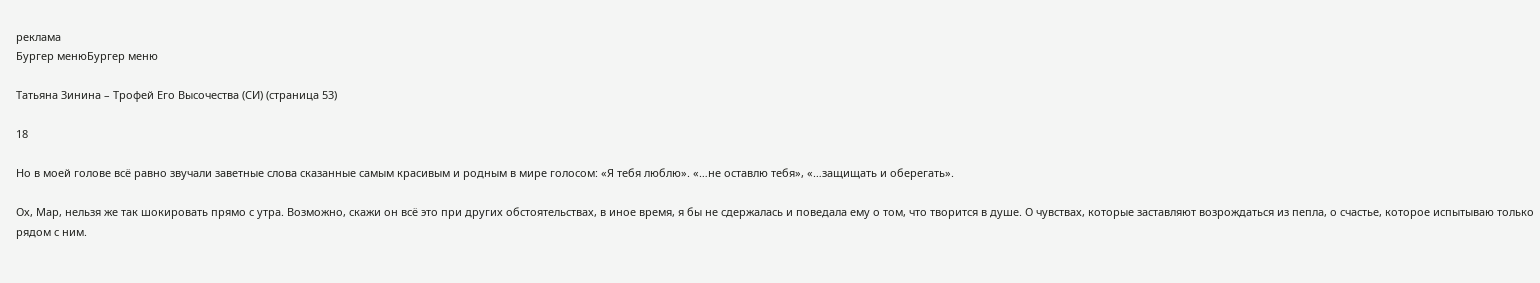реклама
Бургер менюБургер меню

Татьяна Зинина – Трофей Его Высочества (СИ) (страница 53)

18

Но в моей голове всё равно звучали заветные слова сказанные самым красивым и родным в мире голосом: «Я тебя люблю». «…не оставлю тебя», «…защищать и оберегать».

Ох, Мар, нельзя же так шокировать прямо с утра. Возможно, скажи он всё это при других обстоятельствах, в иное время, я бы не сдержалась и поведала ему о том, что творится в душе. О чувствах, которые заставляют возрождаться из пепла, о счастье, которое испытываю только рядом с ним.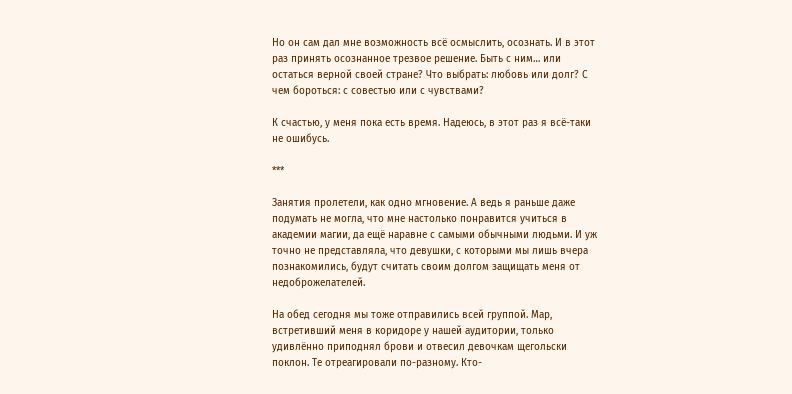Но он сам дал мне возможность всё осмыслить, осознать. И в этот раз принять осознанное трезвое решение. Быть с ним… или остаться верной своей стране? Что выбрать: любовь или долг? С чем бороться: с совестью или с чувствами?

К счастью, у меня пока есть время. Надеюсь, в этот раз я всё-таки не ошибусь.

***

Занятия пролетели, как одно мгновение. А ведь я раньше даже подумать не могла, что мне настолько понравится учиться в академии магии, да ещё наравне с самыми обычными людьми. И уж точно не представляла, что девушки, с которыми мы лишь вчера познакомились, будут считать своим долгом защищать меня от недоброжелателей.

На обед сегодня мы тоже отправились всей группой. Мар, встретивший меня в коридоре у нашей аудитории, только удивлённо приподнял брови и отвесил девочкам щегольски поклон. Те отреагировали по-разному. Кто-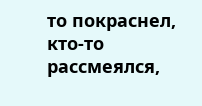то покраснел, кто-то рассмеялся,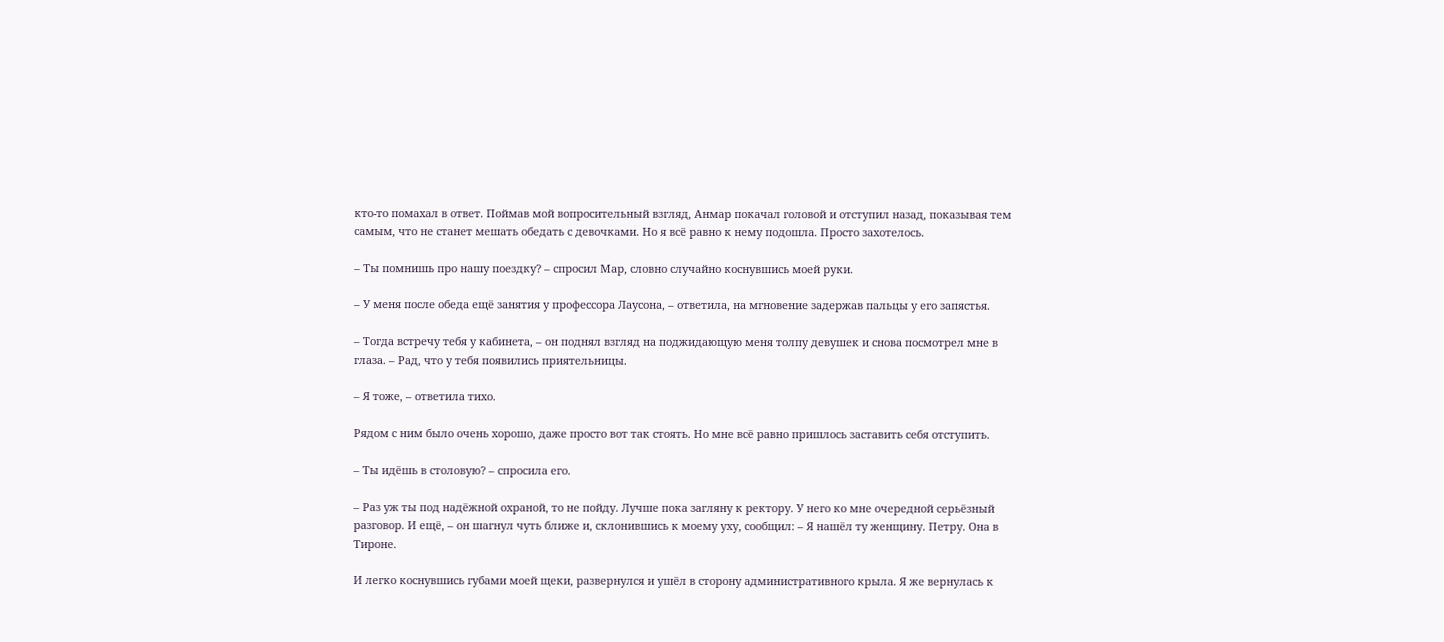кто-то помахал в ответ. Поймав мой вопросительный взгляд, Анмар покачал головой и отступил назад, показывая тем самым, что не станет мешать обедать с девочками. Но я всё равно к нему подошла. Просто захотелось.

– Ты помнишь про нашу поездку? – спросил Мар, словно случайно коснувшись моей руки.

– У меня после обеда ещё занятия у профессора Лаусона, – ответила, на мгновение задержав пальцы у его запястья.

– Тогда встречу тебя у кабинета, – он поднял взгляд на поджидающую меня толпу девушек и снова посмотрел мне в глаза. – Рад, что у тебя появились приятельницы.

– Я тоже, – ответила тихо.

Рядом с ним было очень хорошо, даже просто вот так стоять. Но мне всё равно пришлось заставить себя отступить.

– Ты идёшь в столовую? – спросила его.

– Раз уж ты под надёжной охраной, то не пойду. Лучше пока загляну к ректору. У него ко мне очередной серьёзный разговор. И ещё, – он шагнул чуть ближе и, склонившись к моему уху, сообщил: – Я нашёл ту женщину. Петру. Она в Тироне.

И легко коснувшись губами моей щеки, развернулся и ушёл в сторону административного крыла. Я же вернулась к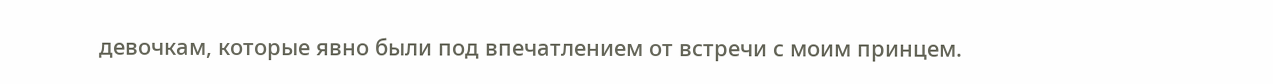девочкам, которые явно были под впечатлением от встречи с моим принцем.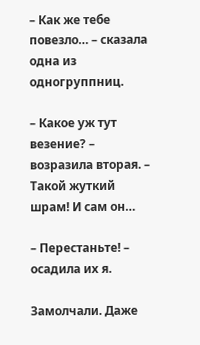– Как же тебе повезло… – сказала одна из одногруппниц.

– Какое уж тут везение? – возразила вторая. – Такой жуткий шрам! И сам он…

– Перестаньте! – осадила их я.

Замолчали. Даже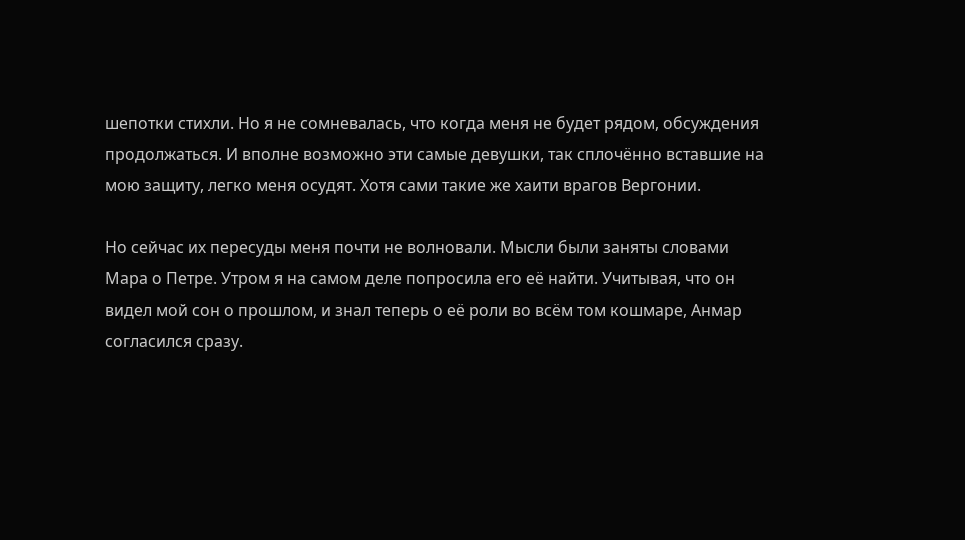шепотки стихли. Но я не сомневалась, что когда меня не будет рядом, обсуждения продолжаться. И вполне возможно эти самые девушки, так сплочённо вставшие на мою защиту, легко меня осудят. Хотя сами такие же хаити врагов Вергонии.

Но сейчас их пересуды меня почти не волновали. Мысли были заняты словами Мара о Петре. Утром я на самом деле попросила его её найти. Учитывая, что он видел мой сон о прошлом, и знал теперь о её роли во всём том кошмаре, Анмар согласился сразу.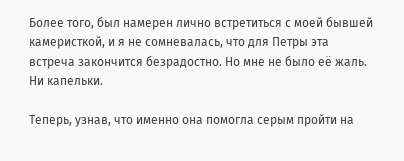Более того, был намерен лично встретиться с моей бывшей камеристкой, и я не сомневалась, что для Петры эта встреча закончится безрадостно. Но мне не было её жаль. Ни капельки.

Теперь, узнав, что именно она помогла серым пройти на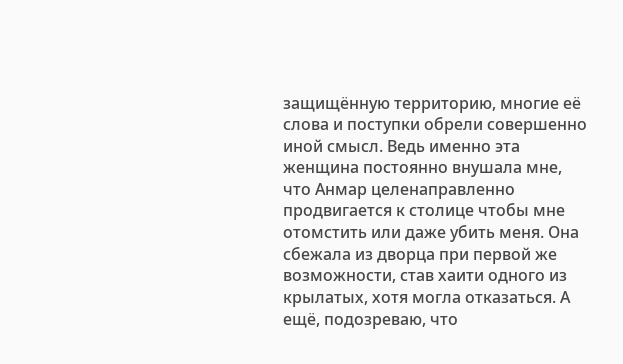защищённую территорию, многие её слова и поступки обрели совершенно иной смысл. Ведь именно эта женщина постоянно внушала мне, что Анмар целенаправленно продвигается к столице чтобы мне отомстить или даже убить меня. Она сбежала из дворца при первой же возможности, став хаити одного из крылатых, хотя могла отказаться. А ещё, подозреваю, что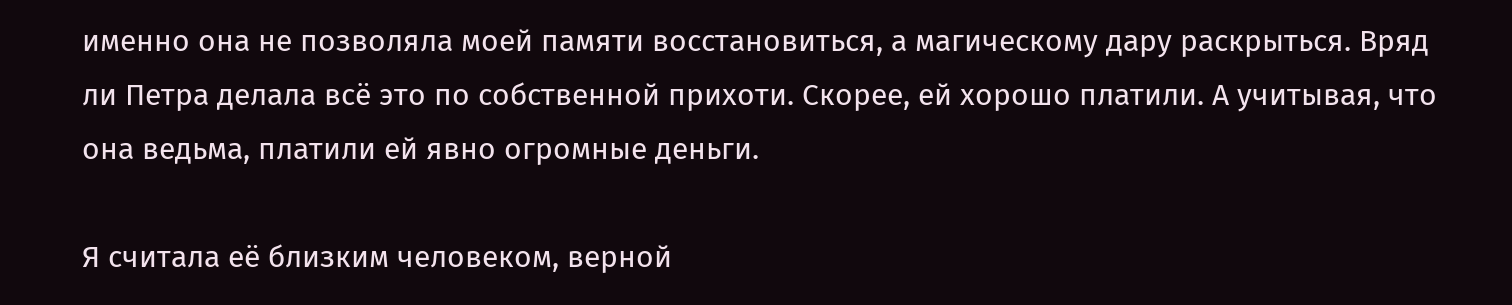именно она не позволяла моей памяти восстановиться, а магическому дару раскрыться. Вряд ли Петра делала всё это по собственной прихоти. Скорее, ей хорошо платили. А учитывая, что она ведьма, платили ей явно огромные деньги.

Я считала её близким человеком, верной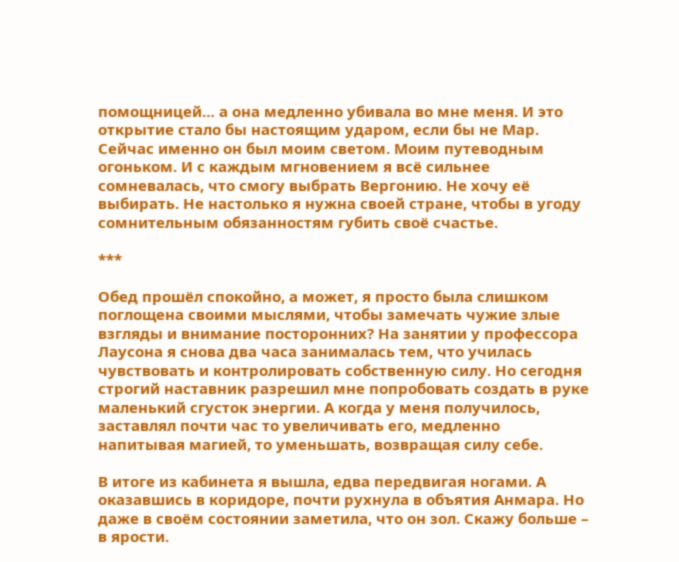помощницей… а она медленно убивала во мне меня. И это открытие стало бы настоящим ударом, если бы не Мар. Сейчас именно он был моим светом. Моим путеводным огоньком. И с каждым мгновением я всё сильнее сомневалась, что смогу выбрать Вергонию. Не хочу её выбирать. Не настолько я нужна своей стране, чтобы в угоду сомнительным обязанностям губить своё счастье.

***

Обед прошёл спокойно, а может, я просто была слишком поглощена своими мыслями, чтобы замечать чужие злые взгляды и внимание посторонних? На занятии у профессора Лаусона я снова два часа занималась тем, что училась чувствовать и контролировать собственную силу. Но сегодня строгий наставник разрешил мне попробовать создать в руке маленький сгусток энергии. А когда у меня получилось, заставлял почти час то увеличивать его, медленно напитывая магией, то уменьшать, возвращая силу себе.

В итоге из кабинета я вышла, едва передвигая ногами. А оказавшись в коридоре, почти рухнула в объятия Анмара. Но даже в своём состоянии заметила, что он зол. Скажу больше – в ярости.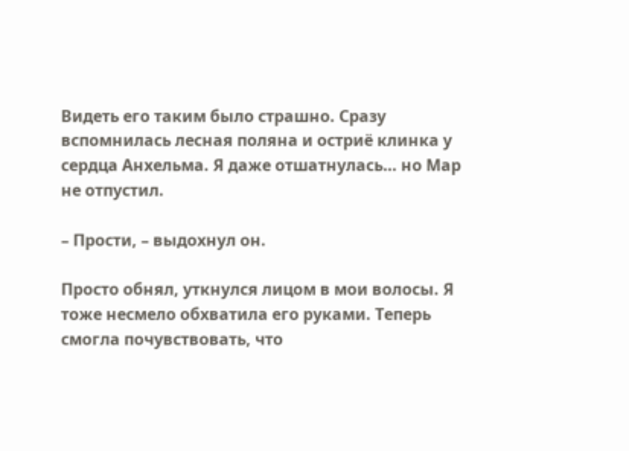Видеть его таким было страшно. Сразу вспомнилась лесная поляна и остриё клинка у сердца Анхельма. Я даже отшатнулась… но Мар не отпустил.

– Прости, – выдохнул он.

Просто обнял, уткнулся лицом в мои волосы. Я тоже несмело обхватила его руками. Теперь смогла почувствовать, что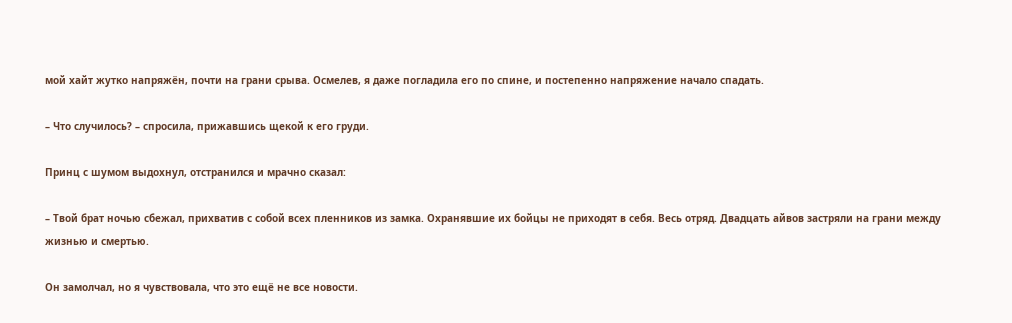мой хайт жутко напряжён, почти на грани срыва. Осмелев, я даже погладила его по спине, и постепенно напряжение начало спадать.

– Что случилось? – спросила, прижавшись щекой к его груди.

Принц с шумом выдохнул, отстранился и мрачно сказал:

– Твой брат ночью сбежал, прихватив с собой всех пленников из замка. Охранявшие их бойцы не приходят в себя. Весь отряд. Двадцать айвов застряли на грани между жизнью и смертью.

Он замолчал, но я чувствовала, что это ещё не все новости.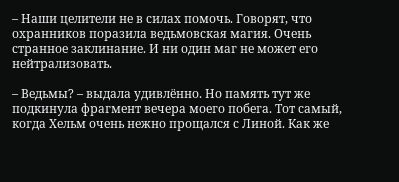– Наши целители не в силах помочь. Говорят, что охранников поразила ведьмовская магия. Очень странное заклинание. И ни один маг не может его нейтрализовать.

– Ведьмы? – выдала удивлённо. Но память тут же подкинула фрагмент вечера моего побега. Тот самый, когда Хельм очень нежно прощался с Линой. Как же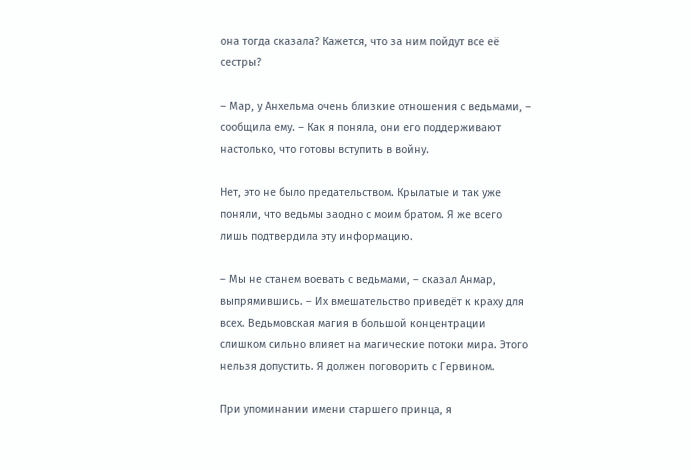она тогда сказала? Кажется, что за ним пойдут все её сестры?

– Мар, у Анхельма очень близкие отношения с ведьмами, – сообщила ему. – Как я поняла, они его поддерживают настолько, что готовы вступить в войну.

Нет, это не было предательством. Крылатые и так уже поняли, что ведьмы заодно с моим братом. Я же всего лишь подтвердила эту информацию.

– Мы не станем воевать с ведьмами, – сказал Анмар, выпрямившись. – Их вмешательство приведёт к краху для всех. Ведьмовская магия в большой концентрации слишком сильно влияет на магические потоки мира. Этого нельзя допустить. Я должен поговорить с Гервином.

При упоминании имени старшего принца, я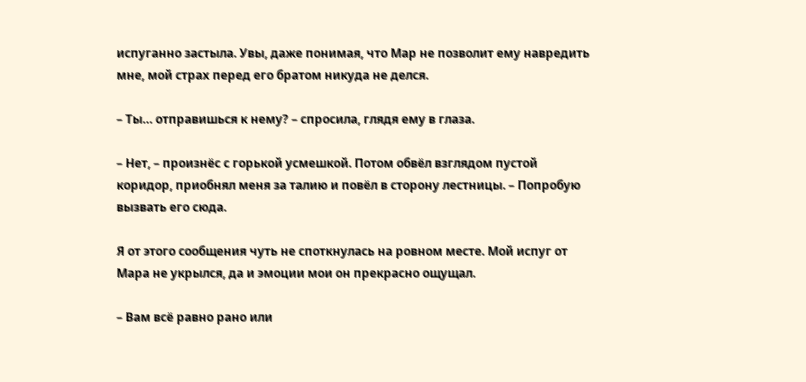испуганно застыла. Увы, даже понимая, что Мар не позволит ему навредить мне, мой страх перед его братом никуда не делся.

– Ты… отправишься к нему? – спросила, глядя ему в глаза.

– Нет, – произнёс с горькой усмешкой. Потом обвёл взглядом пустой коридор, приобнял меня за талию и повёл в сторону лестницы. – Попробую вызвать его сюда.

Я от этого сообщения чуть не споткнулась на ровном месте. Мой испуг от Мара не укрылся, да и эмоции мои он прекрасно ощущал.

– Вам всё равно рано или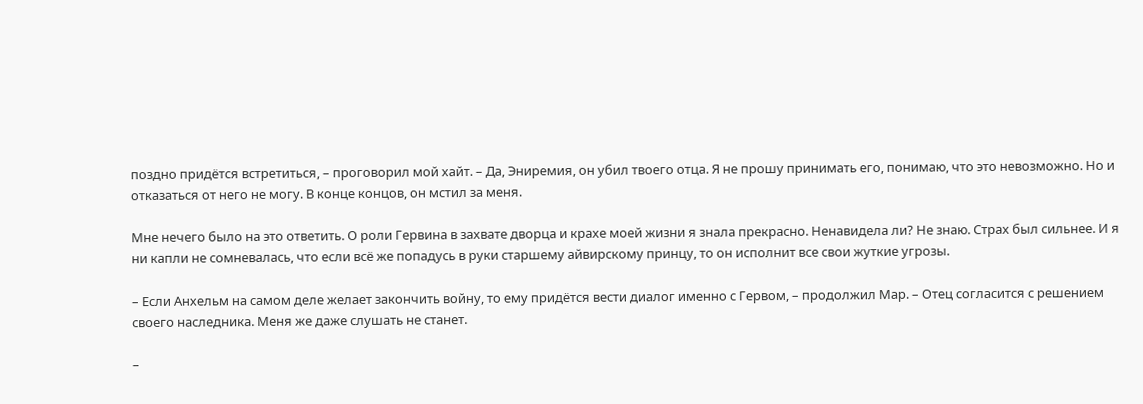поздно придётся встретиться, – проговорил мой хайт. – Да, Эниремия, он убил твоего отца. Я не прошу принимать его, понимаю, что это невозможно. Но и отказаться от него не могу. В конце концов, он мстил за меня.

Мне нечего было на это ответить. О роли Гервина в захвате дворца и крахе моей жизни я знала прекрасно. Ненавидела ли? Не знаю. Страх был сильнее. И я ни капли не сомневалась, что если всё же попадусь в руки старшему айвирскому принцу, то он исполнит все свои жуткие угрозы.

– Если Анхельм на самом деле желает закончить войну, то ему придётся вести диалог именно с Гервом, – продолжил Мар. – Отец согласится с решением своего наследника. Меня же даже слушать не станет.

–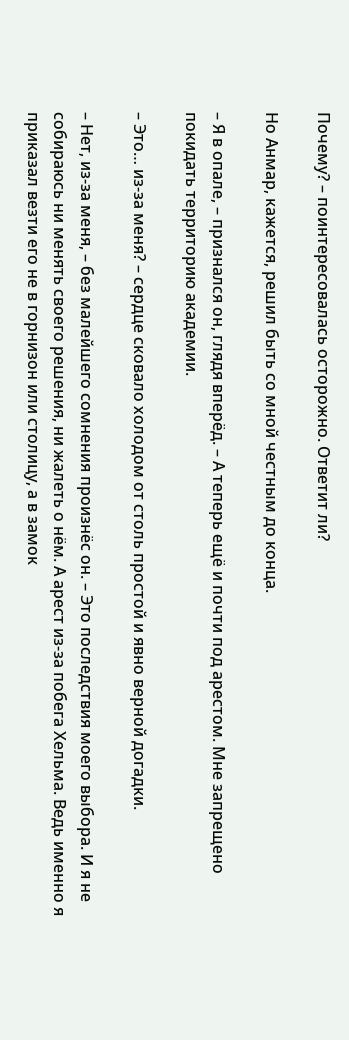Почему? – поинтересовалась осторожно. Ответит ли?

Но Анмар, кажется, решил быть со мной честным до конца.

– Я в опале, – признался он, глядя вперёд. – А теперь ещё и почти под арестом. Мне запрещено покидать территорию академии.

– Это… из-за меня? – сердце сковало холодом от столь простой и явно верной догадки.

– Нет, из-за меня, – без малейшего сомнения произнёс он. – Это последствия моего выбора. И я не собираюсь ни менять своего решения, ни жалеть о нём. А арест из-за побега Хельма. Ведь именно я приказал везти его не в горнизон или столицу, а в замок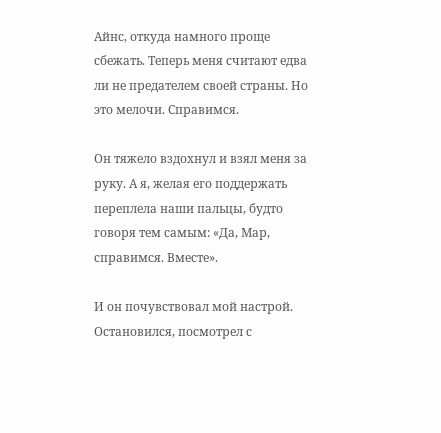Айнс, откуда намного проще сбежать. Теперь меня считают едва ли не предателем своей страны. Но это мелочи. Справимся.

Он тяжело вздохнул и взял меня за руку. А я, желая его поддержать переплела наши пальцы, будто говоря тем самым: «Да, Мар, справимся. Вместе».

И он почувствовал мой настрой. Остановился, посмотрел с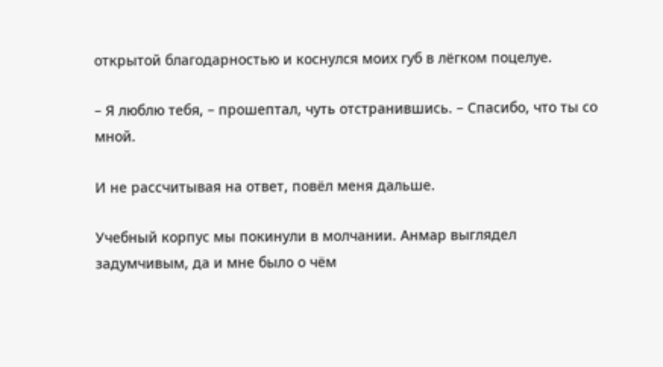открытой благодарностью и коснулся моих губ в лёгком поцелуе.

– Я люблю тебя, – прошептал, чуть отстранившись. – Спасибо, что ты со мной.

И не рассчитывая на ответ, повёл меня дальше.

Учебный корпус мы покинули в молчании. Анмар выглядел задумчивым, да и мне было о чём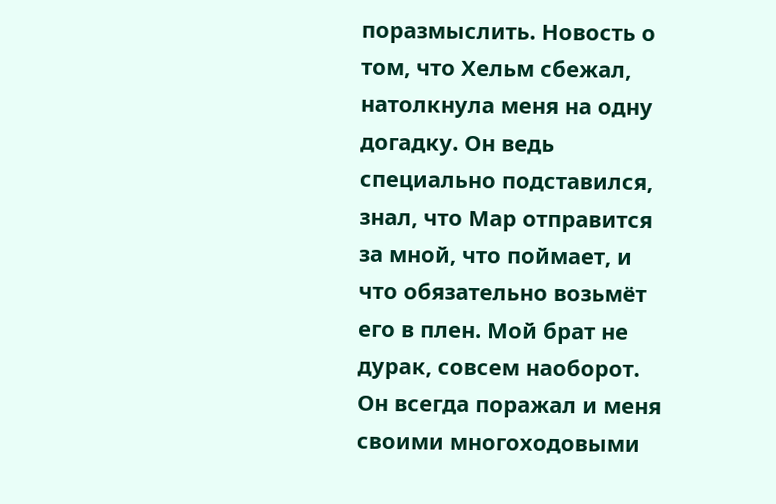поразмыслить. Новость о том, что Хельм сбежал, натолкнула меня на одну догадку. Он ведь специально подставился, знал, что Мар отправится за мной, что поймает, и что обязательно возьмёт его в плен. Мой брат не дурак, совсем наоборот. Он всегда поражал и меня своими многоходовыми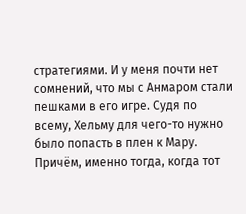стратегиями. И у меня почти нет сомнений, что мы с Анмаром стали пешками в его игре. Судя по всему, Хельму для чего-то нужно было попасть в плен к Мару. Причём, именно тогда, когда тот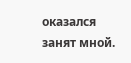оказался занят мной.